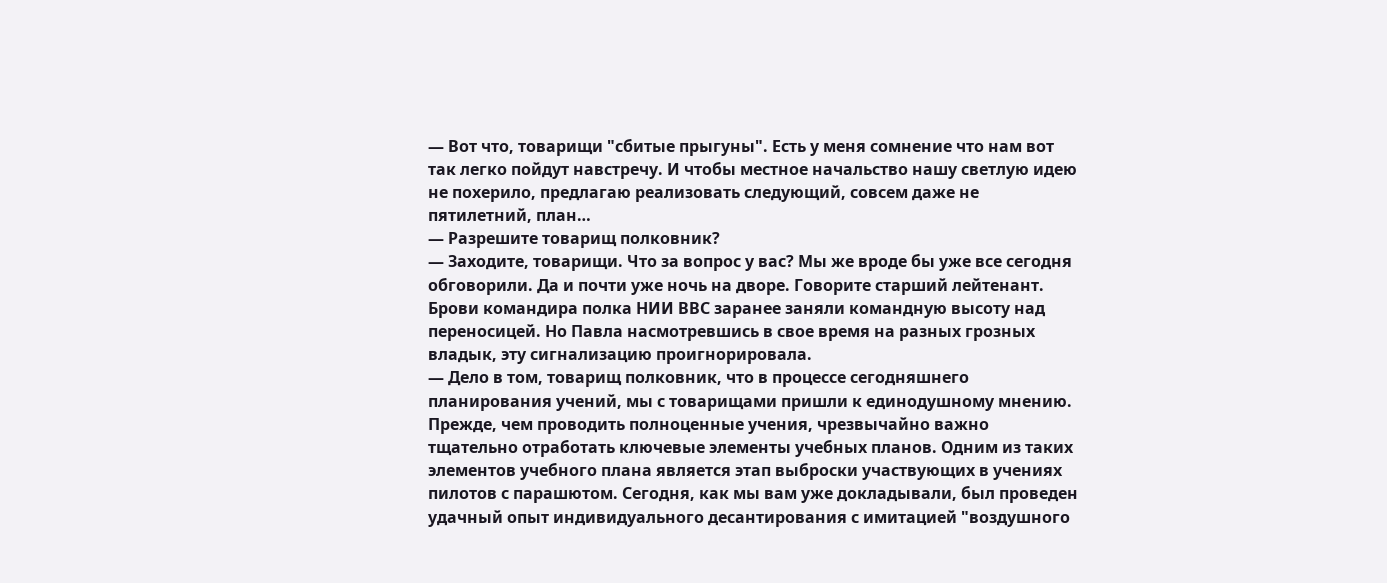— Вот что, товарищи "сбитые прыгуны". Есть у меня сомнение что нам вот так легко пойдут навстречу. И чтобы местное начальство нашу светлую идею не похерило, предлагаю реализовать следующий, совсем даже не пятилетний, план…
— Разрешите товарищ полковник?
— Заходите, товарищи. Что за вопрос у вас? Мы же вроде бы уже все сегодня обговорили. Да и почти уже ночь на дворе. Говорите старший лейтенант.
Брови командира полка НИИ ВВС заранее заняли командную высоту над переносицей. Но Павла насмотревшись в свое время на разных грозных владык, эту сигнализацию проигнорировала.
— Дело в том, товарищ полковник, что в процессе сегодняшнего планирования учений, мы с товарищами пришли к единодушному мнению. Прежде, чем проводить полноценные учения, чрезвычайно важно тщательно отработать ключевые элементы учебных планов. Одним из таких элементов учебного плана является этап выброски участвующих в учениях пилотов с парашютом. Сегодня, как мы вам уже докладывали, был проведен удачный опыт индивидуального десантирования с имитацией "воздушного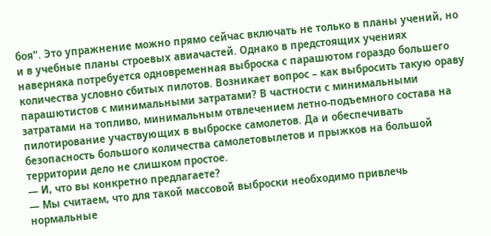боя". Это упражнение можно прямо сейчас включать не только в планы учений, но и в учебные планы строевых авиачастей. Однако в предстоящих учениях наверняка потребуется одновременная выброска с парашютом гораздо большего количества условно сбитых пилотов. Возникает вопрос – как выбросить такую ораву парашютистов с минимальными затратами? В частности с минимальными затратами на топливо, минимальным отвлечением летно-подъемного состава на пилотирование участвующих в выброске самолетов. Да и обеспечивать безопасность большого количества самолетовылетов и прыжков на большой территории дело не слишком простое.
— И, что вы конкретно предлагаете?
— Мы считаем, что для такой массовой выброски необходимо привлечь нормальные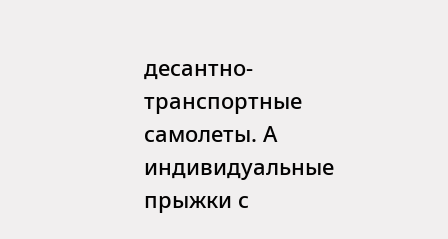десантно-транспортные самолеты. А индивидуальные прыжки с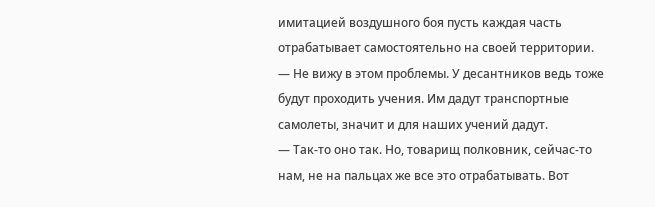имитацией воздушного боя пусть каждая часть отрабатывает самостоятельно на своей территории.
— Не вижу в этом проблемы. У десантников ведь тоже будут проходить учения. Им дадут транспортные самолеты, значит и для наших учений дадут.
— Так-то оно так. Но, товарищ полковник, сейчас-то нам, не на пальцах же все это отрабатывать. Вот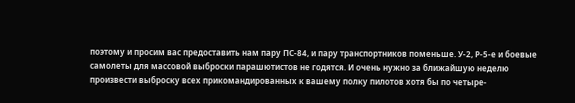поэтому и просим вас предоставить нам пару ПС-84, и пару транспортников поменьше. У-2, Р-5-е и боевые самолеты для массовой выброски парашютистов не годятся. И очень нужно за ближайшую неделю произвести выброску всех прикомандированных к вашему полку пилотов хотя бы по четыре-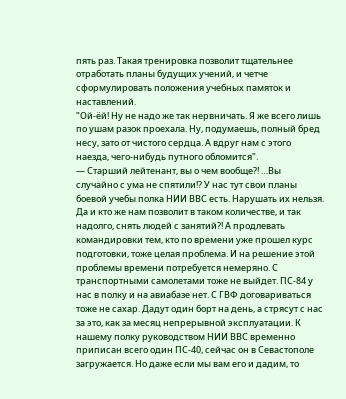пять раз. Такая тренировка позволит тщательнее отработать планы будущих учений, и четче сформулировать положения учебных памяток и наставлений.
"Ой-ёй! Ну не надо же так нервничать. Я же всего лишь по ушам разок проехала. Ну, подумаешь, полный бред несу, зато от чистого сердца. А вдруг нам с этого наезда, чего-нибудь путного обломится".
— Старший лейтенант, вы о чем вообще?! …Вы случайно с ума не спятили!? У нас тут свои планы боевой учебы полка НИИ ВВС есть. Нарушать их нельзя. Да и кто же нам позволит в таком количестве, и так надолго, снять людей с занятий?! А продлевать командировки тем, кто по времени уже прошел курс подготовки, тоже целая проблема. И на решение этой проблемы времени потребуется немеряно. С транспортными самолетами тоже не выйдет. ПС-84 у нас в полку и на авиабазе нет. С ГВФ договариваться тоже не сахар. Дадут один борт на день, а стрясут с нас за это, как за месяц непрерывной эксплуатации. К нашему полку руководством НИИ ВВС временно приписан всего один ПС-40, сейчас он в Севастополе загружается. Но даже если мы вам его и дадим, то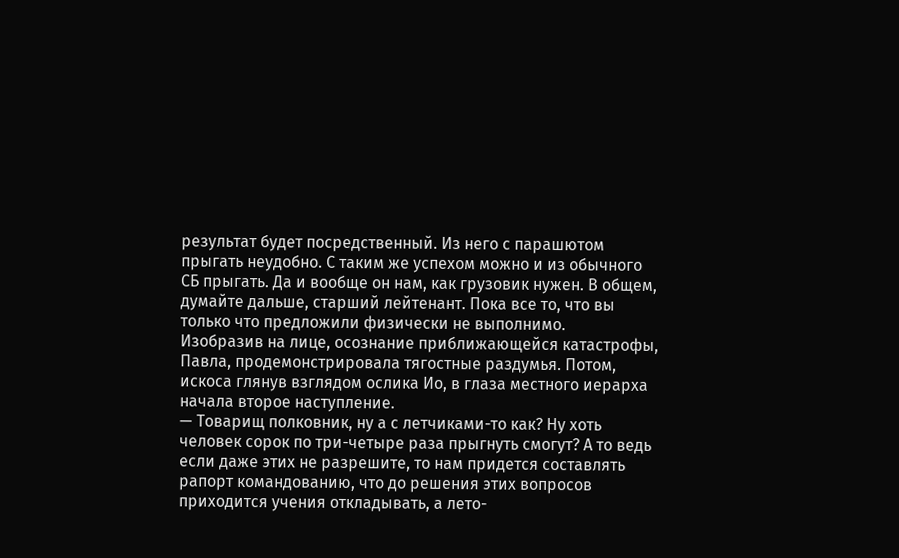результат будет посредственный. Из него с парашютом прыгать неудобно. С таким же успехом можно и из обычного СБ прыгать. Да и вообще он нам, как грузовик нужен. В общем, думайте дальше, старший лейтенант. Пока все то, что вы только что предложили физически не выполнимо.
Изобразив на лице, осознание приближающейся катастрофы, Павла, продемонстрировала тягостные раздумья. Потом, искоса глянув взглядом ослика Ио, в глаза местного иерарха начала второе наступление.
— Товарищ полковник, ну а с летчиками-то как? Ну хоть человек сорок по три-четыре раза прыгнуть смогут? А то ведь если даже этих не разрешите, то нам придется составлять рапорт командованию, что до решения этих вопросов приходится учения откладывать, а лето-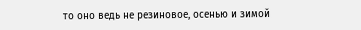то оно ведь не резиновое, осенью и зимой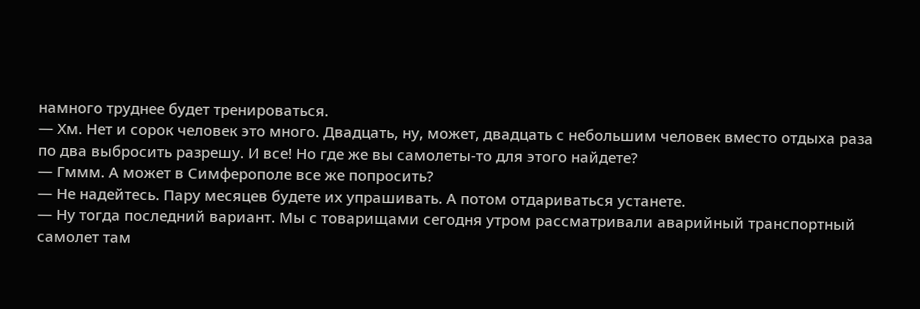намного труднее будет тренироваться.
— Хм. Нет и сорок человек это много. Двадцать, ну, может, двадцать с небольшим человек вместо отдыха раза по два выбросить разрешу. И все! Но где же вы самолеты-то для этого найдете?
— Гммм. А может в Симферополе все же попросить?
— Не надейтесь. Пару месяцев будете их упрашивать. А потом отдариваться устанете.
— Ну тогда последний вариант. Мы с товарищами сегодня утром рассматривали аварийный транспортный самолет там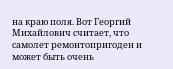на краю поля. Вот Георгий Михайлович считает, что самолет ремонтопригоден и может быть очень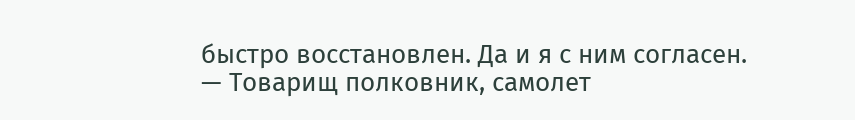быстро восстановлен. Да и я с ним согласен.
— Товарищ полковник, самолет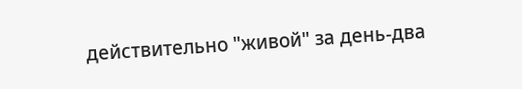действительно "живой" за день-два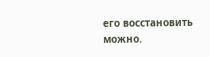его восстановить можно.